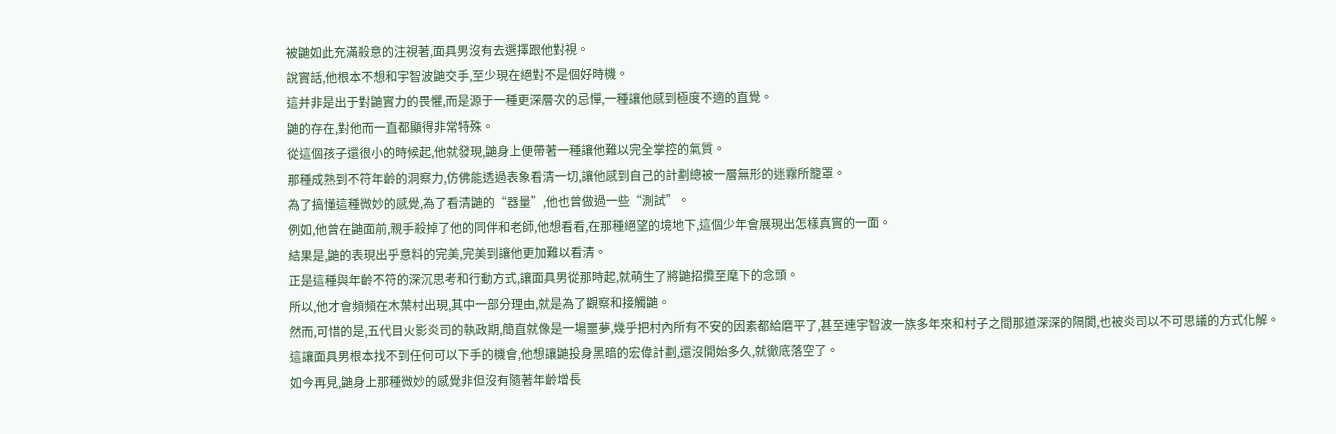被鼬如此充滿殺意的注視著,面具男沒有去選擇跟他對視。
說實話,他根本不想和宇智波鼬交手,至少現在絕對不是個好時機。
這并非是出于對鼬實力的畏懼,而是源于一種更深層次的忌憚,一種讓他感到極度不適的直覺。
鼬的存在,對他而一直都顯得非常特殊。
從這個孩子還很小的時候起,他就發現,鼬身上便帶著一種讓他難以完全掌控的氣質。
那種成熟到不符年齡的洞察力,仿佛能透過表象看清一切,讓他感到自己的計劃總被一層無形的迷霧所籠罩。
為了搞懂這種微妙的感覺,為了看清鼬的“器量”,他也曾做過一些“測試”。
例如,他曾在鼬面前,親手殺掉了他的同伴和老師,他想看看,在那種絕望的境地下,這個少年會展現出怎樣真實的一面。
結果是,鼬的表現出乎意料的完美,完美到讓他更加難以看清。
正是這種與年齡不符的深沉思考和行動方式,讓面具男從那時起,就萌生了將鼬招攬至麾下的念頭。
所以,他才會頻頻在木葉村出現,其中一部分理由,就是為了觀察和接觸鼬。
然而,可惜的是,五代目火影炎司的執政期,簡直就像是一場噩夢,幾乎把村內所有不安的因素都給磨平了,甚至連宇智波一族多年來和村子之間那道深深的隔閡,也被炎司以不可思議的方式化解。
這讓面具男根本找不到任何可以下手的機會,他想讓鼬投身黑暗的宏偉計劃,還沒開始多久,就徹底落空了。
如今再見,鼬身上那種微妙的感覺非但沒有隨著年齡增長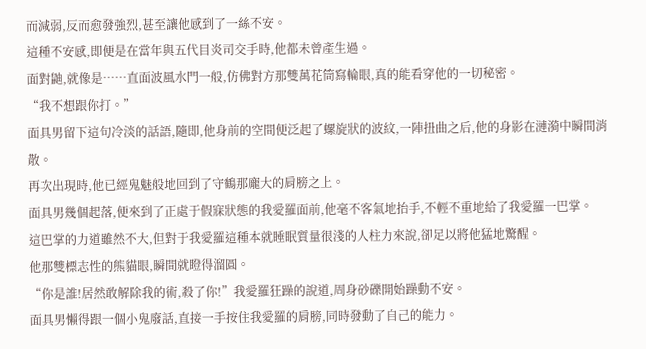而減弱,反而愈發強烈,甚至讓他感到了一絲不安。
這種不安感,即便是在當年與五代目炎司交手時,他都未曾產生過。
面對鼬,就像是……直面波風水門一般,仿佛對方那雙萬花筒寫輪眼,真的能看穿他的一切秘密。
“我不想跟你打。”
面具男留下這句冷淡的話語,隨即,他身前的空間便泛起了螺旋狀的波紋,一陣扭曲之后,他的身影在漣漪中瞬間消散。
再次出現時,他已經鬼魅般地回到了守鶴那龐大的肩膀之上。
面具男幾個起落,便來到了正處于假寐狀態的我愛羅面前,他毫不客氣地抬手,不輕不重地給了我愛羅一巴掌。
這巴掌的力道雖然不大,但對于我愛羅這種本就睡眠質量很淺的人柱力來說,卻足以將他猛地驚醒。
他那雙標志性的熊貓眼,瞬間就瞪得溜圓。
“你是誰!居然敢解除我的術,殺了你!”我愛羅狂躁的說道,周身砂礫開始躁動不安。
面具男懶得跟一個小鬼廢話,直接一手按住我愛羅的肩膀,同時發動了自己的能力。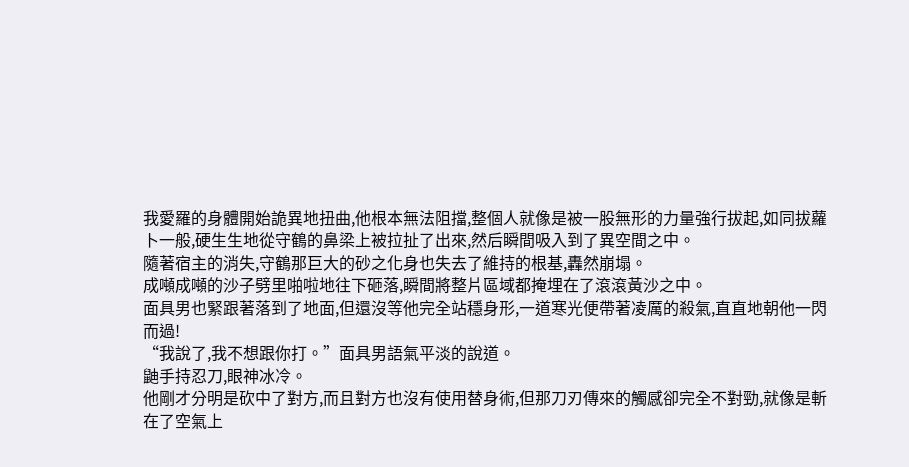我愛羅的身體開始詭異地扭曲,他根本無法阻擋,整個人就像是被一股無形的力量強行拔起,如同拔蘿卜一般,硬生生地從守鶴的鼻梁上被拉扯了出來,然后瞬間吸入到了異空間之中。
隨著宿主的消失,守鶴那巨大的砂之化身也失去了維持的根基,轟然崩塌。
成噸成噸的沙子劈里啪啦地往下砸落,瞬間將整片區域都掩埋在了滾滾黃沙之中。
面具男也緊跟著落到了地面,但還沒等他完全站穩身形,一道寒光便帶著凌厲的殺氣,直直地朝他一閃而過!
“我說了,我不想跟你打。”面具男語氣平淡的說道。
鼬手持忍刀,眼神冰冷。
他剛才分明是砍中了對方,而且對方也沒有使用替身術,但那刀刃傳來的觸感卻完全不對勁,就像是斬在了空氣上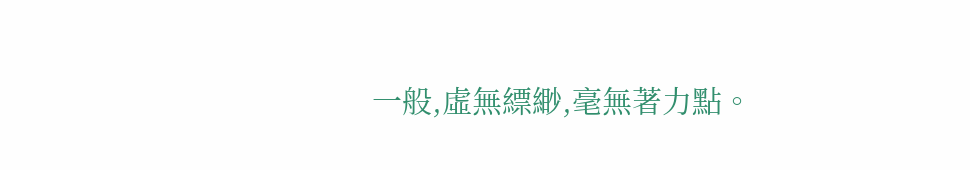一般,虛無縹緲,毫無著力點。